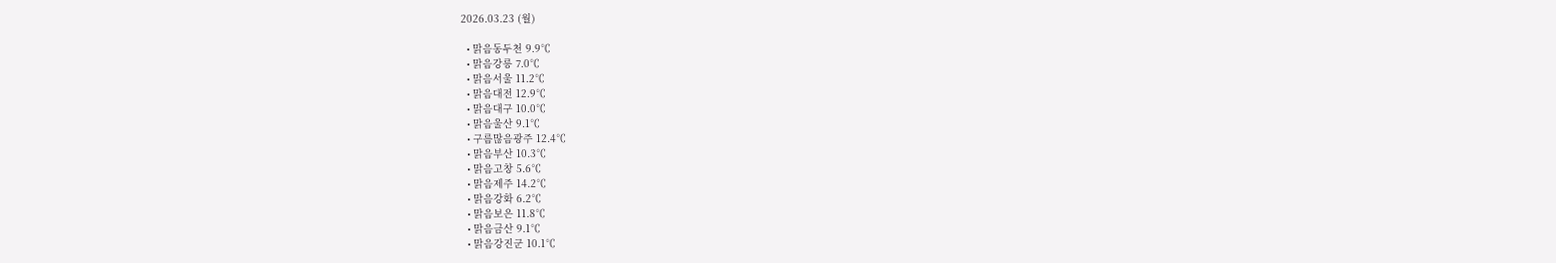2026.03.23 (월)

  • 맑음동두천 9.9℃
  • 맑음강릉 7.0℃
  • 맑음서울 11.2℃
  • 맑음대전 12.9℃
  • 맑음대구 10.0℃
  • 맑음울산 9.1℃
  • 구름많음광주 12.4℃
  • 맑음부산 10.3℃
  • 맑음고창 5.6℃
  • 맑음제주 14.2℃
  • 맑음강화 6.2℃
  • 맑음보은 11.8℃
  • 맑음금산 9.1℃
  • 맑음강진군 10.1℃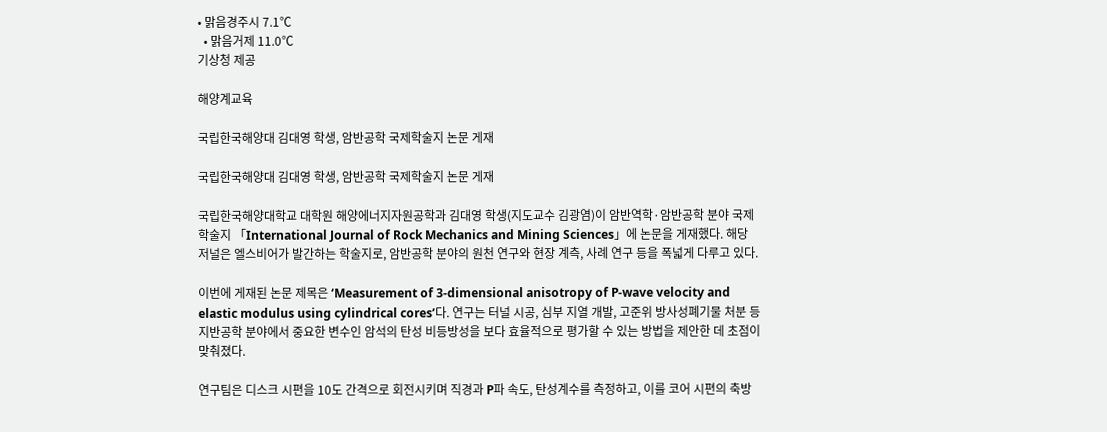• 맑음경주시 7.1℃
  • 맑음거제 11.0℃
기상청 제공

해양계교육

국립한국해양대 김대영 학생, 암반공학 국제학술지 논문 게재

국립한국해양대 김대영 학생, 암반공학 국제학술지 논문 게재

국립한국해양대학교 대학원 해양에너지자원공학과 김대영 학생(지도교수 김광염)이 암반역학·암반공학 분야 국제학술지 「International Journal of Rock Mechanics and Mining Sciences」에 논문을 게재했다. 해당 저널은 엘스비어가 발간하는 학술지로, 암반공학 분야의 원천 연구와 현장 계측, 사례 연구 등을 폭넓게 다루고 있다.

이번에 게재된 논문 제목은 ‘Measurement of 3-dimensional anisotropy of P-wave velocity and elastic modulus using cylindrical cores’다. 연구는 터널 시공, 심부 지열 개발, 고준위 방사성폐기물 처분 등 지반공학 분야에서 중요한 변수인 암석의 탄성 비등방성을 보다 효율적으로 평가할 수 있는 방법을 제안한 데 초점이 맞춰졌다.

연구팀은 디스크 시편을 10도 간격으로 회전시키며 직경과 P파 속도, 탄성계수를 측정하고, 이를 코어 시편의 축방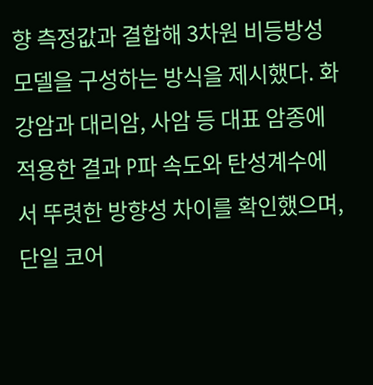향 측정값과 결합해 3차원 비등방성 모델을 구성하는 방식을 제시했다. 화강암과 대리암, 사암 등 대표 암종에 적용한 결과 P파 속도와 탄성계수에서 뚜렷한 방향성 차이를 확인했으며, 단일 코어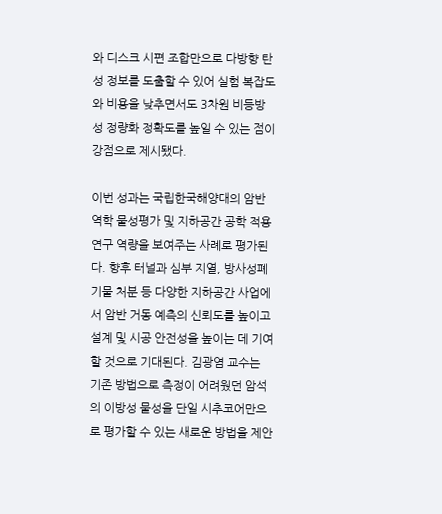와 디스크 시편 조합만으로 다방향 탄성 정보를 도출할 수 있어 실험 복잡도와 비용을 낮추면서도 3차원 비등방성 정량화 정확도를 높일 수 있는 점이 강점으로 제시됐다.

이번 성과는 국립한국해양대의 암반역학 물성평가 및 지하공간 공학 적용 연구 역량을 보여주는 사례로 평가된다. 향후 터널과 심부 지열, 방사성폐기물 처분 등 다양한 지하공간 사업에서 암반 거동 예측의 신뢰도를 높이고 설계 및 시공 안전성을 높이는 데 기여할 것으로 기대된다. 김광염 교수는 기존 방법으로 측정이 어려웠던 암석의 이방성 물성을 단일 시추코어만으로 평가할 수 있는 새로운 방법을 제안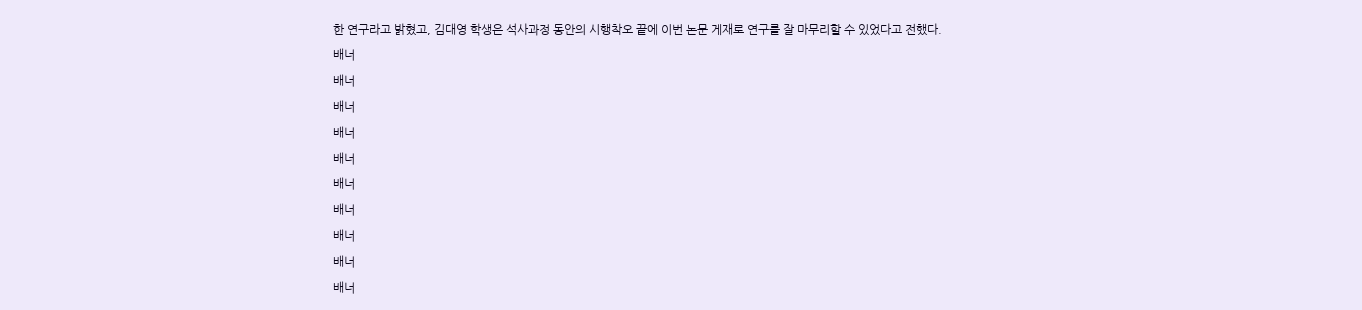한 연구라고 밝혔고, 김대영 학생은 석사과정 동안의 시행착오 끝에 이번 논문 게재로 연구를 잘 마무리할 수 있었다고 전했다.
배너
배너
배너
배너
배너
배너
배너
배너
배너
배너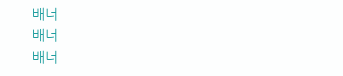배너
배너
배너